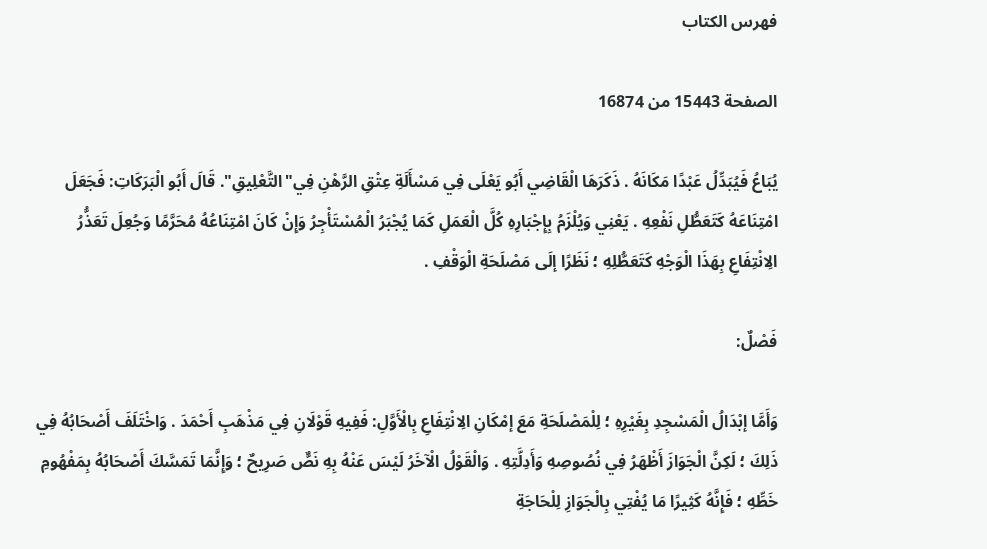فهرس الكتاب

الصفحة 15443 من 16874

يُبَاعُ فَيُبَدِّلُ عَبْدًا مَكَانَهُ . ذَكَرَهَا الْقَاضِي أَبُو يَعْلَى فِي مَسْأَلَةِ عِتْقِ الرَّهْنِ فِي"التَّعْلِيقِ". قَالَ أَبُو الْبَرَكَاتِ: فَجَعَلَ امْتِنَاعَهُ كَتَعَطُّلِ نَفْعِهِ . يَعْنِي وَيُلْزَمُ بِإِجْبَارِهِ كُلَّ الْعَمَلِ كَمَا يُجْبَرُ الْمُسْتَأْجِرُ وَإِنْ كَانَ امْتِنَاعُهُ مُحَرَّمًا وَجُعِلَ تَعَذُّرُ الِانْتِفَاعِ بِهَذَا الْوَجْهِ كَتَعَطُّلِهِ ؛ نَظَرًا إلَى مَصْلَحَةِ الْوَقْفِ .

فَصْلٌ:

وَأَمَّا إبْدَالُ الْمَسْجِدِ بِغَيْرِهِ ؛ لِلْمَصْلَحَةِ مَعَ إمْكَانِ الِانْتِفَاعِ بِالْأَوَّلِ: فَفِيهِ قَوْلَانِ فِي مَذْهَبِ أَحْمَدَ . وَاخْتَلَفَ أَصْحَابُهُ فِي ذَلِكَ ؛ لَكِنَّ الْجَوَازَ أَظْهَرُ فِي نُصُوصِهِ وَأَدِلَّتِهِ . وَالْقَوْلُ الْآخَرُ لَيْسَ عَنْهُ بِهِ نَصٌّ صَرِيحٌ ؛ وَإِنَّمَا تَمَسَّكَ أَصْحَابُهُ بِمَفْهُومِ خَطِّهِ ؛ فَإِنَّهُ كَثِيرًا مَا يُفْتِي بِالْجَوَازِ لِلْحَاجَةِ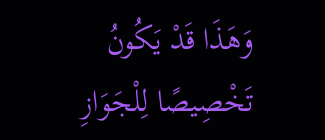وَهَذَا قَدْ يَكُونُ تَخْصِيصًا لِلْجَوَازِ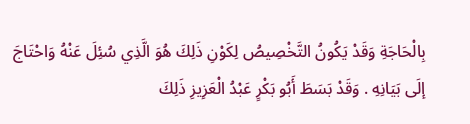بِالْحَاجَةِ وَقَدْ يَكُونُ التَّخْصِيصُ لِكَوْنِ ذَلِكَ هُوَ الَّذِي سُئِلَ عَنْهُ وَاحْتَاجَ إلَى بَيَانِهِ . وَقَدْ بَسَطَ أَبُو بَكْرٍ عَبْدُ الْعَزِيزِ ذَلِكَ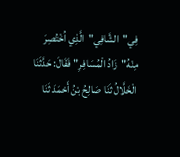فِي"الشَّافِي"الَّذِي اُخْتُصِرَ مِنْهُ"زَادُ الْمُسَافِرِ"فَقَالَ: حَدَّثَنَا الْخَلَّالُ ثَنَا صَالِحُ بْنُ أَحْمَدَ ثَنَا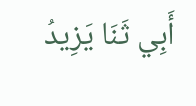أَبِي ثَنَا يَزِيدُ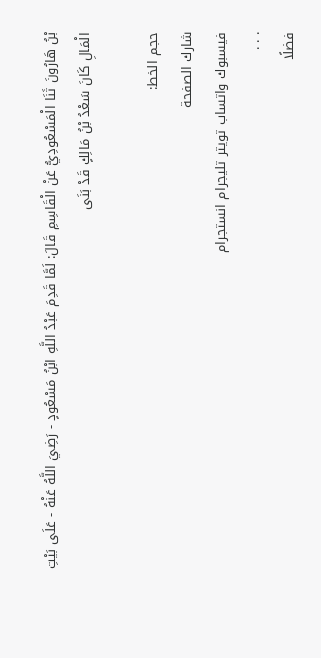بْنُ هَارُونَ ثَنَا الْمَسْعُودِيُّ عَنْ الْقَاسِمِ قَالَ: لَمَّا قَدِمَ عَبْدُ اللَّهِ ابْنُ مَسْعُودٍ - رَضِيَ اللَّهُ عَنْهُ - عَلَى بَيْتِ الْمَالِ كَانَ سَعْدُ بْنُ مَالِكٍ قَدْ بَنَى

حجم الخط:
شارك الصفحة
فيسبوك واتساب تويتر تليجرام انستجرام
. . .
فضلًا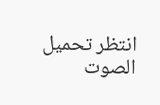انتظر تحميل الصوت